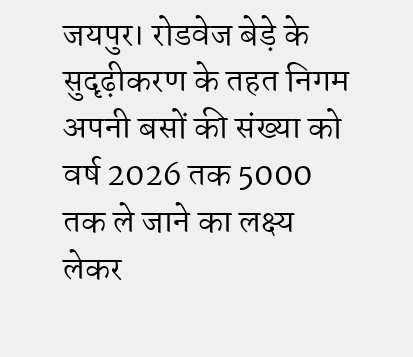जयपुर। रोडवेज बेड़े के सुदृढ़ीकरण के तहत निगम अपनी बसों की संख्या को वर्ष 2026 तक 5000 तक ले जाने का लक्ष्य लेकर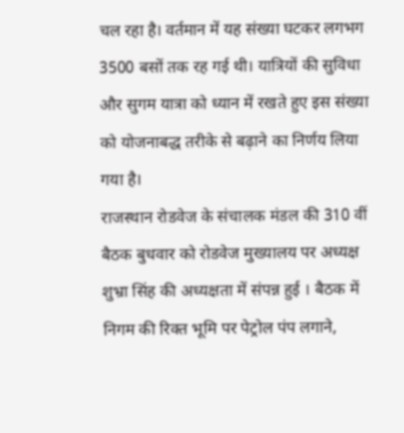चल रहा है। वर्तमान में यह संख्या घटकर लगभग 3500 बसों तक रह गई थी। यात्रियों की सुविधा और सुगम यात्रा को ध्यान में रखते हुए इस संख्या को योजनाबद्ध तरीके से बढ़ाने का निर्णय लिया गया है।
राजस्थान रोडवेज के संचालक मंडल की 310 वीं बैठक बुधवार को रोडवेज मुख्यालय पर अध्यक्ष शुभ्रा सिंह की अध्यक्षता में संपन्न हुई । बैठक में निगम की रिक्त भूमि पर पेट्रोल पंप लगाने,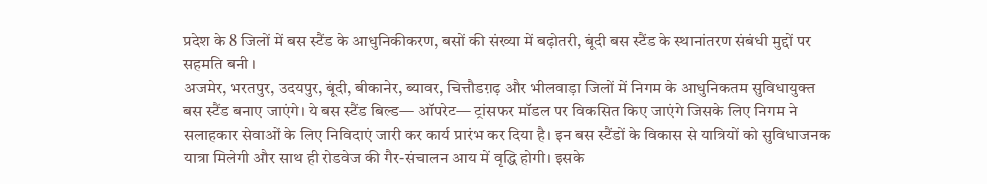प्रदेश के 8 जिलों में बस स्टैंड के आधुनिकीकरण, बसों की संख्या में बढ़ोतरी, बूंदी बस स्टैंड के स्थानांतरण संबंधी मुद्दों पर सहमति बनी ।
अजमेर, भरतपुर, उदयपुर, बूंदी, बीकानेर, ब्यावर, चित्तौडग़ढ़ और भीलवाड़ा जिलों में निगम के आधुनिकतम सुविधायुक्त बस स्टैंड बनाए जाएंगे। ये बस स्टैंड बिल्ड— ऑपरेट— ट्रांसफर मॉडल पर विकसित किए जाएंगे जिसके लिए निगम ने सलाहकार सेवाओं के लिए निविदाएं जारी कर कार्य प्रारंभ कर दिया है। इन बस स्टैंडों के विकास से यात्रियों को सुविधाजनक यात्रा मिलेगी और साथ ही रोडवेज की गैर-संचालन आय में वृद्धि होगी। इसके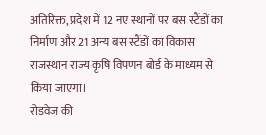अतिरिक्त, प्रदेश में 12 नए स्थानों पर बस स्टैंडों का निर्माण और 21 अन्य बस स्टैंडों का विकास राजस्थान राज्य कृषि विपणन बोर्ड के माध्यम से किया जाएगा।
रोडवेज की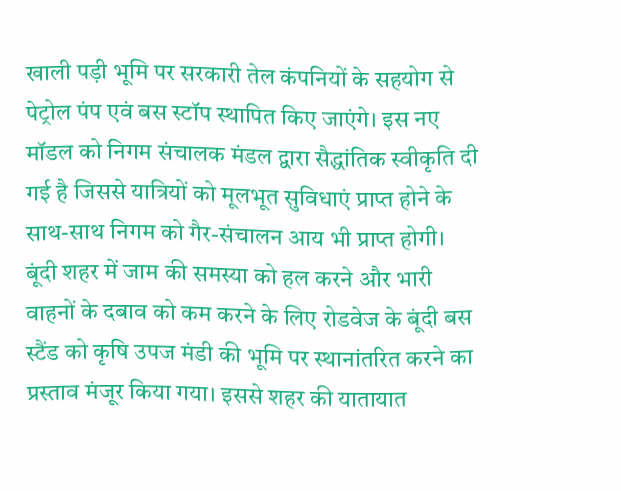खाली पड़ी भूमि पर सरकारी तेल कंपनियों के सहयोग से पेट्रोल पंप एवं बस स्टॉप स्थापित किए जाएंगे। इस नए मॉडल को निगम संचालक मंडल द्वारा सैद्धांतिक स्वीकृति दी गई है जिससे यात्रियों को मूलभूत सुविधाएं प्राप्त होने के साथ-साथ निगम को गैर-संचालन आय भी प्राप्त होगी।
बूंदी शहर में जाम की समस्या को हल करने और भारी वाहनों के दबाव को कम करने के लिए रोडवेज के बूंदी बस स्टैंड को कृषि उपज मंडी की भूमि पर स्थानांतरित करने का प्रस्ताव मंजूर किया गया। इससे शहर की यातायात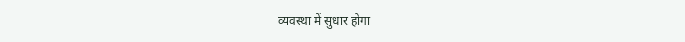व्यवस्था में सुधार होगा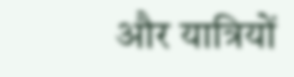और यात्रियों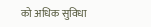को अधिक सुविधा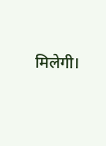मिलेगी।